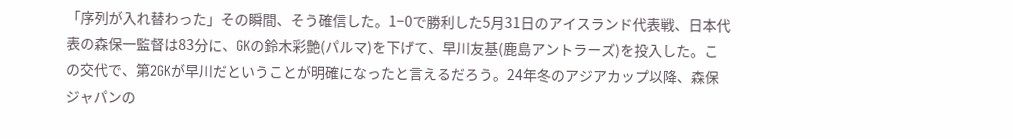「序列が入れ替わった」その瞬間、そう確信した。1−0で勝利した5月31日のアイスランド代表戦、日本代表の森保一監督は83分に、GKの鈴木彩艶(パルマ)を下げて、早川友基(鹿島アントラーズ)を投入した。この交代で、第2GKが早川だということが明確になったと言えるだろう。24年冬のアジアカップ以降、森保ジャパンの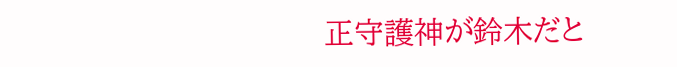正守護神が鈴木だと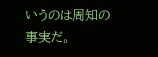いうのは周知の事実だ。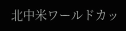北中米ワールドカッ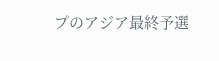プのアジア最終予選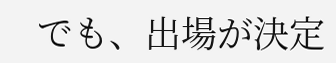でも、出場が決定